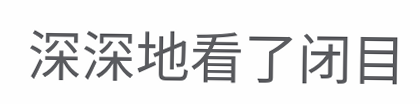深深地看了闭目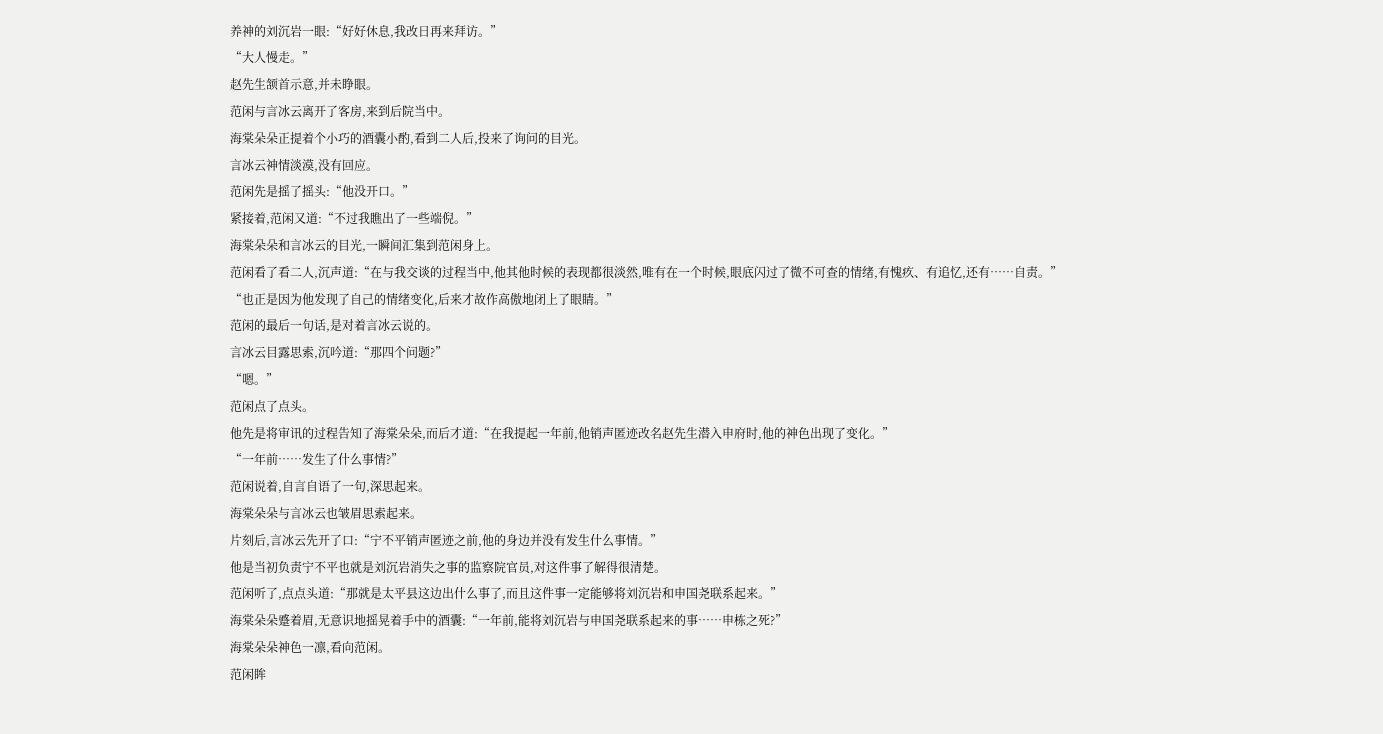养神的刘沉岩一眼:“好好休息,我改日再来拜访。”
“大人慢走。”
赵先生颔首示意,并未睁眼。
范闲与言冰云离开了客房,来到后院当中。
海棠朵朵正提着个小巧的酒囊小酌,看到二人后,投来了询问的目光。
言冰云神情淡漠,没有回应。
范闲先是摇了摇头:“他没开口。”
紧接着,范闲又道:“不过我瞧出了一些端倪。”
海棠朵朵和言冰云的目光,一瞬间汇集到范闲身上。
范闲看了看二人,沉声道:“在与我交谈的过程当中,他其他时候的表现都很淡然,唯有在一个时候,眼底闪过了微不可查的情绪,有愧疚、有追忆,还有……自责。”
“也正是因为他发现了自己的情绪变化,后来才故作高傲地闭上了眼睛。”
范闲的最后一句话,是对着言冰云说的。
言冰云目露思索,沉吟道:“那四个问题?”
“嗯。”
范闲点了点头。
他先是将审讯的过程告知了海棠朵朵,而后才道:“在我提起一年前,他销声匿迹改名赵先生潜入申府时,他的神色出现了变化。”
“一年前……发生了什么事情?”
范闲说着,自言自语了一句,深思起来。
海棠朵朵与言冰云也皱眉思索起来。
片刻后,言冰云先开了口:“宁不平销声匿迹之前,他的身边并没有发生什么事情。”
他是当初负责宁不平也就是刘沉岩消失之事的监察院官员,对这件事了解得很清楚。
范闲听了,点点头道:“那就是太平县这边出什么事了,而且这件事一定能够将刘沉岩和申国尧联系起来。”
海棠朵朵蹙着眉,无意识地摇晃着手中的酒囊:“一年前,能将刘沉岩与申国尧联系起来的事……申栋之死?”
海棠朵朵神色一凛,看向范闲。
范闲眸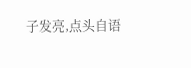子发亮,点头自语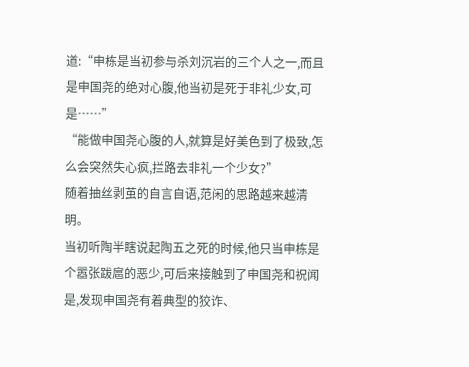道:“申栋是当初参与杀刘沉岩的三个人之一,而且是申国尧的绝对心腹,他当初是死于非礼少女,可是……”
“能做申国尧心腹的人,就算是好美色到了极致,怎么会突然失心疯,拦路去非礼一个少女?”
随着抽丝剥茧的自言自语,范闲的思路越来越清明。
当初听陶半瞎说起陶五之死的时候,他只当申栋是个嚣张跋扈的恶少,可后来接触到了申国尧和祝闻是,发现申国尧有着典型的狡诈、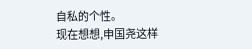自私的个性。
现在想想,申国尧这样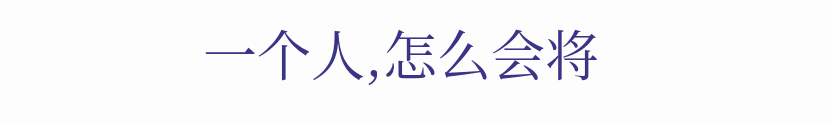一个人,怎么会将